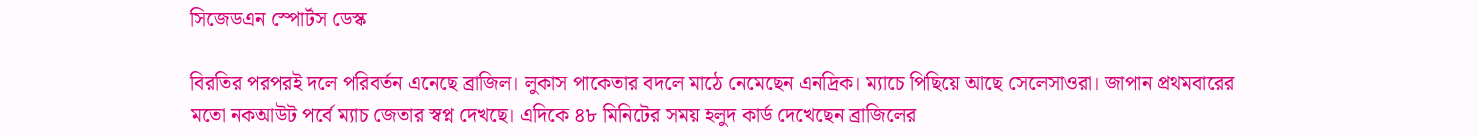সিজেডএন স্পোর্টস ডেস্ক

বিরতির পরপরই দলে পরিবর্তন এনেছে ব্রাজিল। লুকাস পাকেতার বদলে মাঠে নেমেছেন এনদ্রিক। ম্যাচে পিছিয়ে আছে সেলেসাওরা। জাপান প্রথমবারের মতো নকআউট পর্বে ম্যাচ জেতার স্বপ্ন দেখছে। এদিকে ৪৮ মিনিটের সময় হলুদ কার্ড দেখেছেন ব্রাজিলের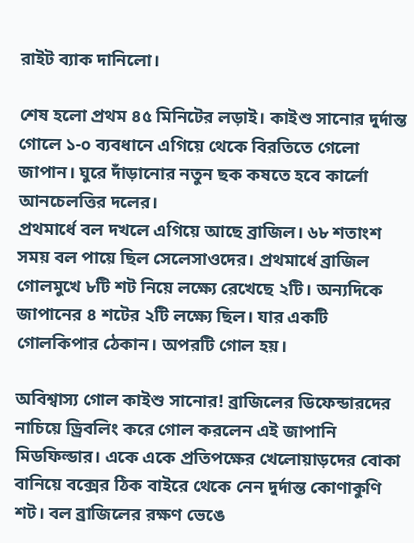রাইট ব্যাক দানিলো।

শেষ হলো প্রথম ৪৫ মিনিটের লড়াই। কাইশু সানোর দুর্দান্ত গোলে ১-০ ব্যবধানে এগিয়ে থেকে বিরতিতে গেলো জাপান। ঘুরে দাঁড়ানোর নতুন ছক কষতে হবে কার্লো আনচেলত্তির দলের।
প্রথমার্ধে বল দখলে এগিয়ে আছে ব্রাজিল। ৬৮ শতাংশ সময় বল পায়ে ছিল সেলেসাওদের। প্রথমার্ধে ব্রাজিল গোলমুখে ৮টি শট নিয়ে লক্ষ্যে রেখেছে ২টি। অন্যদিকে জাপানের ৪ শটের ২টি লক্ষ্যে ছিল। যার একটি গোলকিপার ঠেকান। অপরটি গোল হয়।

অবিশ্বাস্য গোল কাইশু সানোর! ব্রাজিলের ডিফেন্ডারদের নাচিয়ে ড্রিবলিং করে গোল করলেন এই জাপানি মিডফিল্ডার। একে একে প্রতিপক্ষের খেলোয়াড়দের বোকা বানিয়ে বক্সের ঠিক বাইরে থেকে নেন দুর্দান্ত কোণাকুণি শট। বল ব্রাজিলের রক্ষণ ভেঙে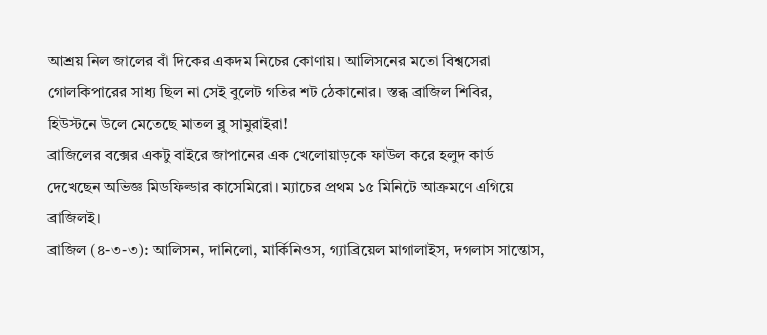আশ্রয় নিল জালের বাঁ দিকের একদম নিচের কোণায়। আলিসনের মতো বিশ্বসেরা গোলকিপারের সাধ্য ছিল না সেই বুলেট গতির শট ঠেকানোর। স্তব্ধ ব্রাজিল শিবির, হিউস্টনে উলে মেতেছে মাতল ব্লু সামুরাইরা!
ব্রাজিলের বক্সের একটু বাইরে জাপানের এক খেলোয়াড়কে ফাউল করে হলুদ কার্ড দেখেছেন অভিজ্ঞ মিডফিল্ডার কাসেমিরো। ম্যাচের প্রথম ১৫ মিনিটে আক্রমণে এগিয়ে ব্রাজিলই।
ব্রাজিল (৪-৩-৩): আলিসন, দানিলো, মার্কিনিওস, গ্যাব্রিয়েল মাগালাইস, দগলাস সান্তোস,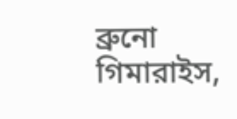ব্রুনো গিমারাইস,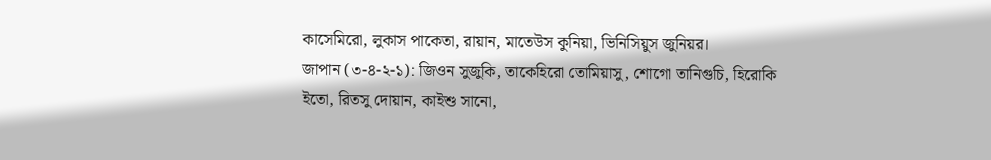কাসেমিরো, লুকাস পাকেতা, রায়ান, মাতেউস কুনিয়া, ভিনিসিয়ুস জুনিয়র।
জাপান (৩-৪-২-১): জিওন সুজুকি, তাকেহিরো তোমিয়াসু, শোগো তানিগুচি, হিরোকি ইতো, রিতসু দোয়ান, কাইশু সানো,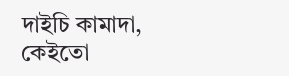দাইচি কামাদা, কেইতো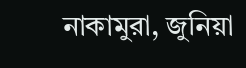নাকামুরা, জুনিয়া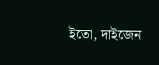ইতো, দাইজেন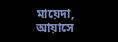মায়েদা, আয়াসে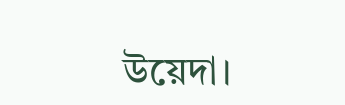উয়েদা।